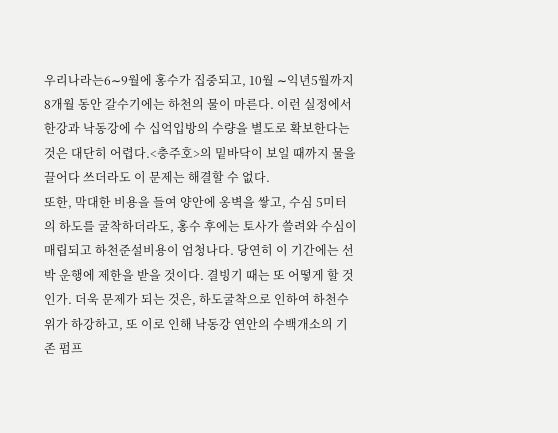우리나라는6∼9월에 홍수가 집중되고, 10월 ∼익년5월까지 8개월 동안 갈수기에는 하천의 물이 마른다. 이런 실정에서 한강과 낙동강에 수 십억입방의 수량을 별도로 확보한다는 것은 대단히 어렵다.<충주호>의 밑바닥이 보일 때까지 물을 끌어다 쓰더라도 이 문제는 해결할 수 없다.
또한, 막대한 비용을 들여 양안에 옹벽을 쌓고, 수심 5미터의 하도를 굴착하더라도, 홍수 후에는 토사가 쓸려와 수심이 매립되고 하천준설비용이 엄청나다. 당연히 이 기간에는 선박 운행에 제한을 받을 것이다. 결빙기 때는 또 어떻게 할 것인가. 더욱 문제가 되는 것은, 하도굴착으로 인하여 하천수위가 하강하고, 또 이로 인해 낙동강 연안의 수백개소의 기존 펌프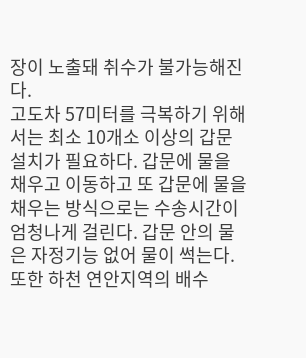장이 노출돼 취수가 불가능해진다.
고도차 57미터를 극복하기 위해서는 최소 10개소 이상의 갑문 설치가 필요하다. 갑문에 물을 채우고 이동하고 또 갑문에 물을 채우는 방식으로는 수송시간이 엄청나게 걸린다. 갑문 안의 물은 자정기능 없어 물이 썩는다. 또한 하천 연안지역의 배수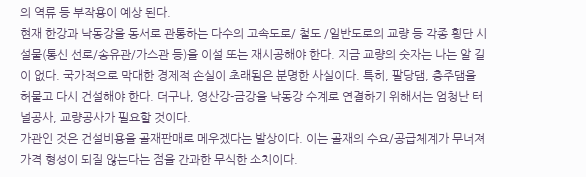의 역류 등 부작용이 예상 된다.
현재 한강과 낙동강을 동서로 관통하는 다수의 고속도로/ 철도 /일반도로의 교량 등 각종 횡단 시설물(통신 선로/송유관/가스관 등)을 이설 또는 재시공해야 한다. 지금 교량의 숫자는 나는 알 길이 없다. 국가적으로 막대한 경제적 손실이 초래됨은 분명한 사실이다. 특히, 팔당댐, 충주댐을 허물고 다시 건설해야 한다. 더구나, 영산강-금강을 낙동강 수계로 연결하기 위해서는 엄청난 터널공사, 교량공사가 필요할 것이다.
가관인 것은 건설비용을 골재판매로 메우겠다는 발상이다. 이는 골재의 수요/공급체계가 무너져 가격 형성이 되질 않는다는 점을 간과한 무식한 소치이다.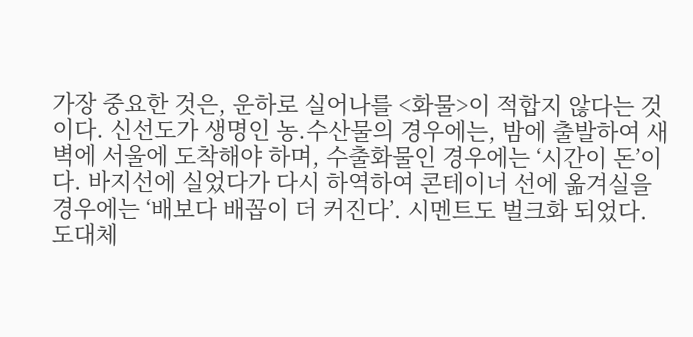가장 중요한 것은, 운하로 실어나를 <화물>이 적합지 않다는 것이다. 신선도가 생명인 농.수산물의 경우에는, 밤에 출발하여 새벽에 서울에 도착해야 하며, 수출화물인 경우에는 ‘시간이 돈’이다. 바지선에 실었다가 다시 하역하여 콘테이너 선에 옮겨실을 경우에는 ‘배보다 배꼽이 더 커진다’. 시멘트도 벌크화 되었다. 도대체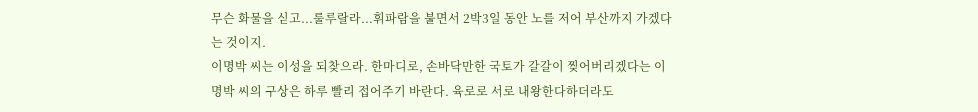무슨 화물을 싣고...룰루랄라...휘파람을 불면서 2박3일 동안 노를 저어 부산까지 가겠다는 것이지.
이명박 씨는 이성을 되찾으라. 한마디로, 손바닥만한 국토가 갈갈이 찢어버리겠다는 이명박 씨의 구상은 하루 빨리 접어주기 바란다. 육로로 서로 내왕한다하더라도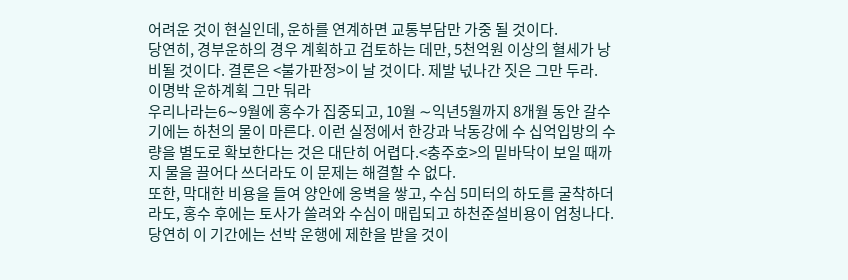어려운 것이 현실인데, 운하를 연계하면 교통부담만 가중 될 것이다.
당연히, 경부운하의 경우 계획하고 검토하는 데만, 5천억원 이상의 혈세가 낭비될 것이다. 결론은 <불가판정>이 날 것이다. 제발 넋나간 짓은 그만 두라.
이명박 운하계획 그만 둬라
우리나라는6∼9월에 홍수가 집중되고, 10월 ∼익년5월까지 8개월 동안 갈수기에는 하천의 물이 마른다. 이런 실정에서 한강과 낙동강에 수 십억입방의 수량을 별도로 확보한다는 것은 대단히 어렵다.<충주호>의 밑바닥이 보일 때까지 물을 끌어다 쓰더라도 이 문제는 해결할 수 없다.
또한, 막대한 비용을 들여 양안에 옹벽을 쌓고, 수심 5미터의 하도를 굴착하더라도, 홍수 후에는 토사가 쓸려와 수심이 매립되고 하천준설비용이 엄청나다. 당연히 이 기간에는 선박 운행에 제한을 받을 것이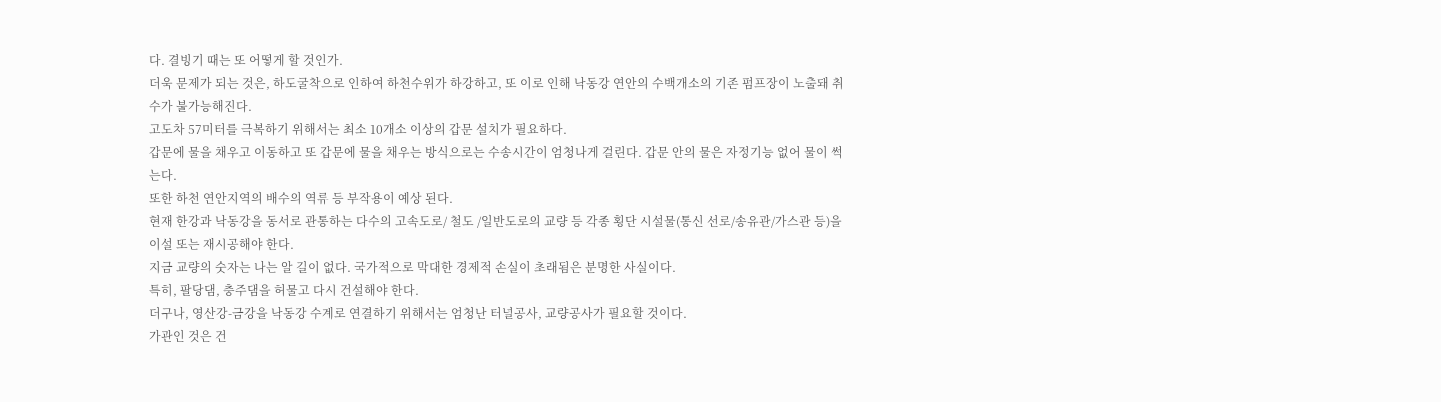다. 결빙기 때는 또 어떻게 할 것인가.
더욱 문제가 되는 것은, 하도굴착으로 인하여 하천수위가 하강하고, 또 이로 인해 낙동강 연안의 수백개소의 기존 펌프장이 노출돼 취수가 불가능해진다.
고도차 57미터를 극복하기 위해서는 최소 10개소 이상의 갑문 설치가 필요하다.
갑문에 물을 채우고 이동하고 또 갑문에 물을 채우는 방식으로는 수송시간이 엄청나게 걸린다. 갑문 안의 물은 자정기능 없어 물이 썩는다.
또한 하천 연안지역의 배수의 역류 등 부작용이 예상 된다.
현재 한강과 낙동강을 동서로 관통하는 다수의 고속도로/ 철도 /일반도로의 교량 등 각종 횡단 시설물(통신 선로/송유관/가스관 등)을 이설 또는 재시공해야 한다.
지금 교량의 숫자는 나는 알 길이 없다. 국가적으로 막대한 경제적 손실이 초래됨은 분명한 사실이다.
특히, 팔당댐, 충주댐을 허물고 다시 건설해야 한다.
더구나, 영산강-금강을 낙동강 수계로 연결하기 위해서는 엄청난 터널공사, 교량공사가 필요할 것이다.
가관인 것은 건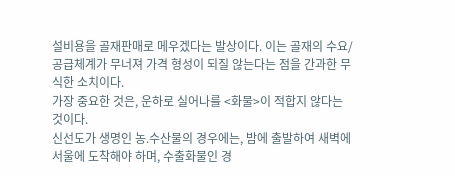설비용을 골재판매로 메우겠다는 발상이다. 이는 골재의 수요/공급체계가 무너져 가격 형성이 되질 않는다는 점을 간과한 무식한 소치이다.
가장 중요한 것은, 운하로 실어나를 <화물>이 적합지 않다는 것이다.
신선도가 생명인 농.수산물의 경우에는, 밤에 출발하여 새벽에 서울에 도착해야 하며, 수출화물인 경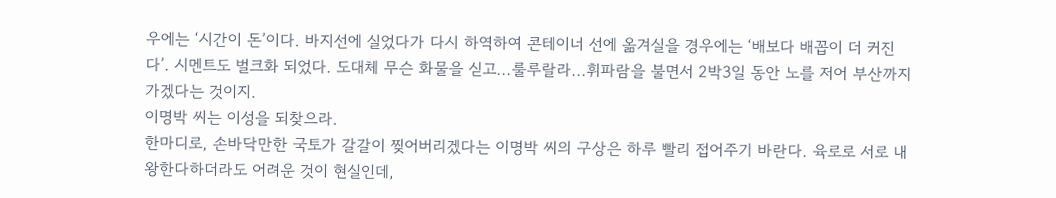우에는 ‘시간이 돈’이다. 바지선에 실었다가 다시 하역하여 콘테이너 선에 옮겨실을 경우에는 ‘배보다 배꼽이 더 커진다’. 시멘트도 벌크화 되었다. 도대체 무슨 화물을 싣고...룰루랄라...휘파람을 불면서 2박3일 동안 노를 저어 부산까지 가겠다는 것이지.
이명박 씨는 이성을 되찾으라.
한마디로, 손바닥만한 국토가 갈갈이 찢어버리겠다는 이명박 씨의 구상은 하루 빨리 접어주기 바란다. 육로로 서로 내왕한다하더라도 어려운 것이 현실인데,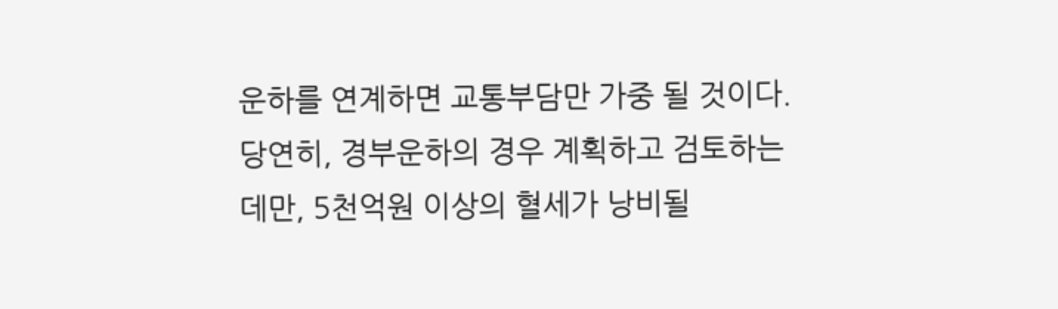운하를 연계하면 교통부담만 가중 될 것이다.
당연히, 경부운하의 경우 계획하고 검토하는 데만, 5천억원 이상의 혈세가 낭비될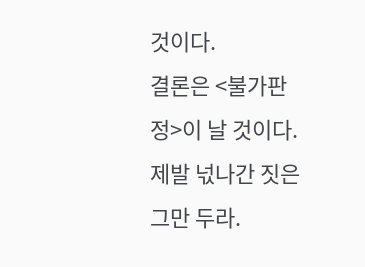것이다.
결론은 <불가판정>이 날 것이다. 제발 넋나간 짓은 그만 두라.